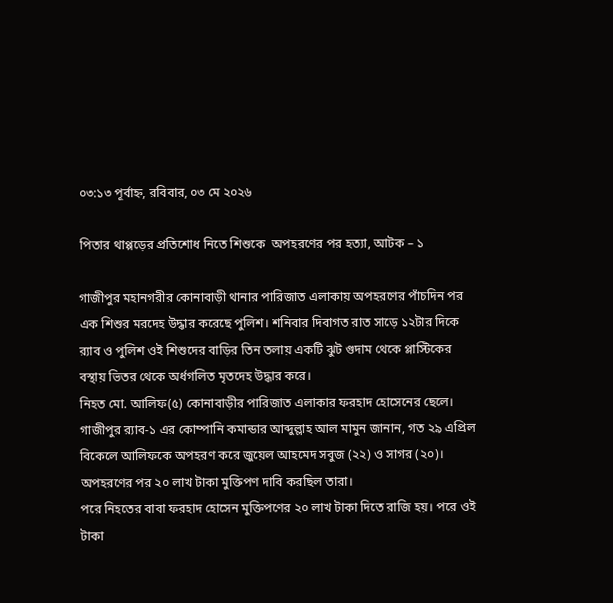০৩:১৩ পূর্বাহ্ন, রবিবার, ০৩ মে ২০২৬

পিতার থাপ্পড়ের প্রতিশোধ নিতে শিশুকে  অপহরণের পর হত্যা, আটক – ১

গাজীপুর মহানগরীর কোনাবাড়ী থানার পারিজাত এলাকায় অপহরণের পাঁচদিন পর এক শিশুর মরদেহ উদ্ধার করেছে পুলিশ। শনিবার দিবাগত রাত সাড়ে ১২টার দিকে র‌্যাব ও পুলিশ ওই শিশুদের বাড়ির তিন তলায় একটি ঝুট গুদাম থেকে প্লাস্টিকের বস্থায় ভিতর থেকে অর্ধগলিত মৃতদেহ উদ্ধার করে।
নিহত মো. আলিফ(৫) কোনাবাড়ীর পারিজাত এলাকার ফরহাদ হোসেনের ছেলে।
গাজীপুর র‌্যাব-১ এর কোম্পানি কমান্ডার আব্দুল্লাহ আল মামুন জানান, গত ২৯ এপ্রিল বিকেলে আলিফকে অপহরণ করে জুয়েল আহমেদ সবুজ (২২) ও সাগর (২০)। অপহরণের পর ২০ লাখ টাকা মুক্তিপণ দাবি করছিল তারা।
পরে নিহতের বাবা ফরহাদ হোসেন মুক্তিপণের ২০ লাখ টাকা দিতে রাজি হয়। পরে ওই টাকা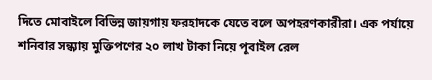দিতে মোবাইলে বিভিন্ন জায়গায় ফরহাদকে যেতে বলে অপহরণকারীরা। এক পর্যায়ে শনিবার সন্ধ্যায় মুক্তিপণের ২০ লাখ টাকা নিয়ে পূবাইল রেল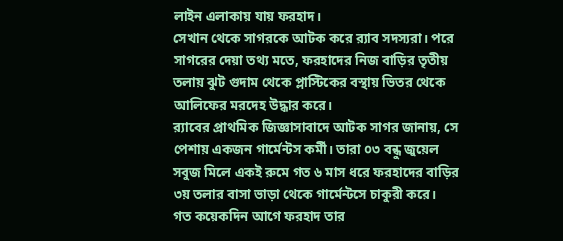লাইন এলাকায় যায় ফরহাদ।
সেখান থেকে সাগরকে আটক করে র‌্যাব সদস্যরা। পরে সাগরের দেয়া তথ্য মতে, ফরহাদের নিজ বাড়ির তৃতীয় তলায় ঝুট গুদাম থেকে প্লাস্টিকের বস্থায় ভিতর থেকে আলিফের মরদেহ উদ্ধার করে।
র‌্যাবের প্রাথমিক জিজ্ঞাসাবাদে আটক সাগর জানায়, সে পেশায় একজন গার্মেন্টস কর্মী। তারা ০৩ বন্ধু জুয়েল সবুজ মিলে একই রুমে গত ৬ মাস ধরে ফরহাদের বাড়ির ৩য় তলার বাসা ভাড়া থেকে গার্মেন্টসে চাকুরী করে।
গত কয়েকদিন আগে ফরহাদ তার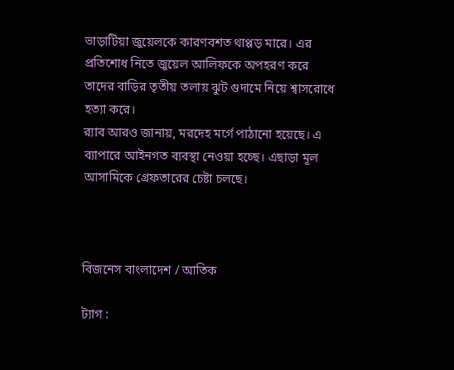ভাড়াটিয়া জুয়েলকে কারণবশত থাপ্পড় মারে। এর প্রতিশোধ নিতে জুয়েল আলিফকে অপহরণ করে তাদের বাড়ির তৃতীয় তলায় ঝুট গুদামে নিয়ে শ্বাসরোধে হত্যা করে।
র‌্যাব আরও জানায়, মরদেহ মর্গে পাঠানো হয়েছে। এ ব্যাপারে আইনগত ব্যবস্থা নেওয়া হচ্ছে। এছাড়া মূল আসামিকে গ্রেফতারের চেষ্টা চলছে।



বিজনেস বাংলাদেশ / আতিক

ট্যাগ :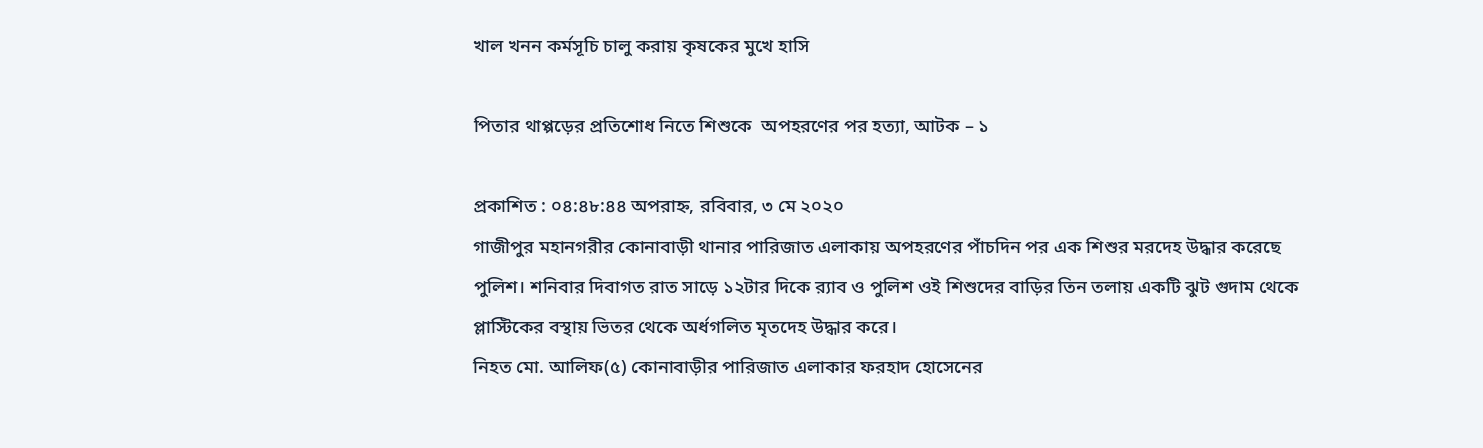খাল খনন কর্মসূচি চালু করায় কৃষকের মুখে হাসি

পিতার থাপ্পড়ের প্রতিশোধ নিতে শিশুকে  অপহরণের পর হত্যা, আটক – ১

প্রকাশিত : ০৪:৪৮:৪৪ অপরাহ্ন, রবিবার, ৩ মে ২০২০
গাজীপুর মহানগরীর কোনাবাড়ী থানার পারিজাত এলাকায় অপহরণের পাঁচদিন পর এক শিশুর মরদেহ উদ্ধার করেছে পুলিশ। শনিবার দিবাগত রাত সাড়ে ১২টার দিকে র‌্যাব ও পুলিশ ওই শিশুদের বাড়ির তিন তলায় একটি ঝুট গুদাম থেকে প্লাস্টিকের বস্থায় ভিতর থেকে অর্ধগলিত মৃতদেহ উদ্ধার করে।
নিহত মো. আলিফ(৫) কোনাবাড়ীর পারিজাত এলাকার ফরহাদ হোসেনের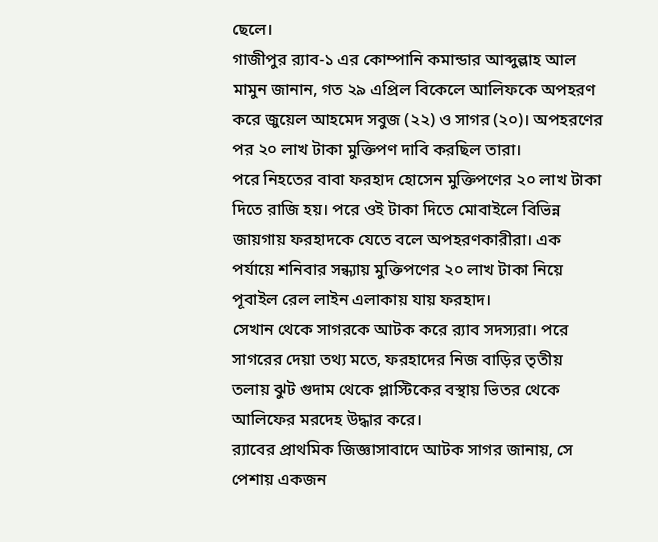ছেলে।
গাজীপুর র‌্যাব-১ এর কোম্পানি কমান্ডার আব্দুল্লাহ আল মামুন জানান, গত ২৯ এপ্রিল বিকেলে আলিফকে অপহরণ করে জুয়েল আহমেদ সবুজ (২২) ও সাগর (২০)। অপহরণের পর ২০ লাখ টাকা মুক্তিপণ দাবি করছিল তারা।
পরে নিহতের বাবা ফরহাদ হোসেন মুক্তিপণের ২০ লাখ টাকা দিতে রাজি হয়। পরে ওই টাকা দিতে মোবাইলে বিভিন্ন জায়গায় ফরহাদকে যেতে বলে অপহরণকারীরা। এক পর্যায়ে শনিবার সন্ধ্যায় মুক্তিপণের ২০ লাখ টাকা নিয়ে পূবাইল রেল লাইন এলাকায় যায় ফরহাদ।
সেখান থেকে সাগরকে আটক করে র‌্যাব সদস্যরা। পরে সাগরের দেয়া তথ্য মতে, ফরহাদের নিজ বাড়ির তৃতীয় তলায় ঝুট গুদাম থেকে প্লাস্টিকের বস্থায় ভিতর থেকে আলিফের মরদেহ উদ্ধার করে।
র‌্যাবের প্রাথমিক জিজ্ঞাসাবাদে আটক সাগর জানায়, সে পেশায় একজন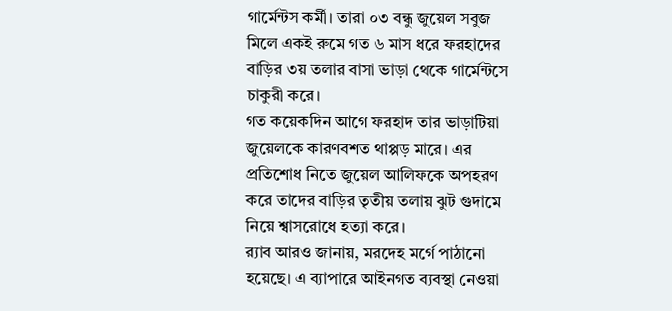গার্মেন্টস কর্মী। তারা ০৩ বন্ধু জুয়েল সবুজ মিলে একই রুমে গত ৬ মাস ধরে ফরহাদের বাড়ির ৩য় তলার বাসা ভাড়া থেকে গার্মেন্টসে চাকুরী করে।
গত কয়েকদিন আগে ফরহাদ তার ভাড়াটিয়া জুয়েলকে কারণবশত থাপ্পড় মারে। এর প্রতিশোধ নিতে জুয়েল আলিফকে অপহরণ করে তাদের বাড়ির তৃতীয় তলায় ঝুট গুদামে নিয়ে শ্বাসরোধে হত্যা করে।
র‌্যাব আরও জানায়, মরদেহ মর্গে পাঠানো হয়েছে। এ ব্যাপারে আইনগত ব্যবস্থা নেওয়া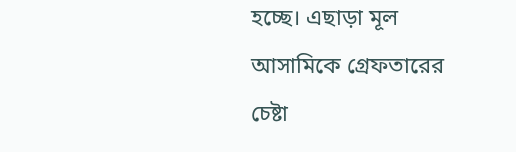হচ্ছে। এছাড়া মূল আসামিকে গ্রেফতারের চেষ্টা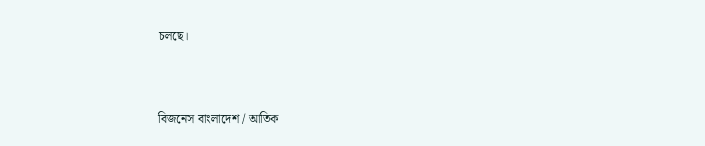চলছে।



বিজনেস বাংলাদেশ / আতিক